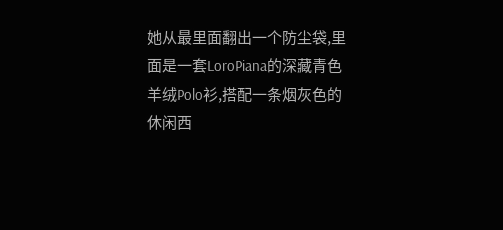她从最里面翻出一个防尘袋,里面是一套LoroPiana的深藏青色羊绒Polo衫,搭配一条烟灰色的休闲西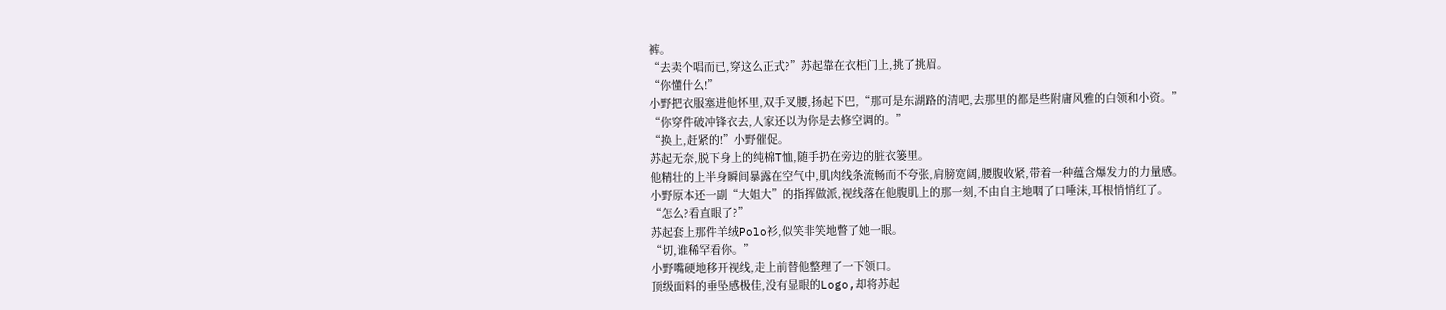裤。
“去卖个唱而已,穿这么正式?”苏起靠在衣柜门上,挑了挑眉。
“你懂什么!”
小野把衣服塞进他怀里,双手叉腰,扬起下巴,“那可是东湖路的清吧,去那里的都是些附庸风雅的白领和小资。”
“你穿件破冲锋衣去,人家还以为你是去修空调的。”
“换上,赶紧的!”小野催促。
苏起无奈,脱下身上的纯棉T恤,随手扔在旁边的脏衣篓里。
他精壮的上半身瞬间暴露在空气中,肌肉线条流畅而不夸张,肩膀宽阔,腰腹收紧,带着一种蕴含爆发力的力量感。
小野原本还一副“大姐大”的指挥做派,视线落在他腹肌上的那一刻,不由自主地咽了口唾沫,耳根悄悄红了。
“怎么?看直眼了?”
苏起套上那件羊绒Polo衫,似笑非笑地瞥了她一眼。
“切,谁稀罕看你。”
小野嘴硬地移开视线,走上前替他整理了一下领口。
顶级面料的垂坠感极佳,没有显眼的Logo,却将苏起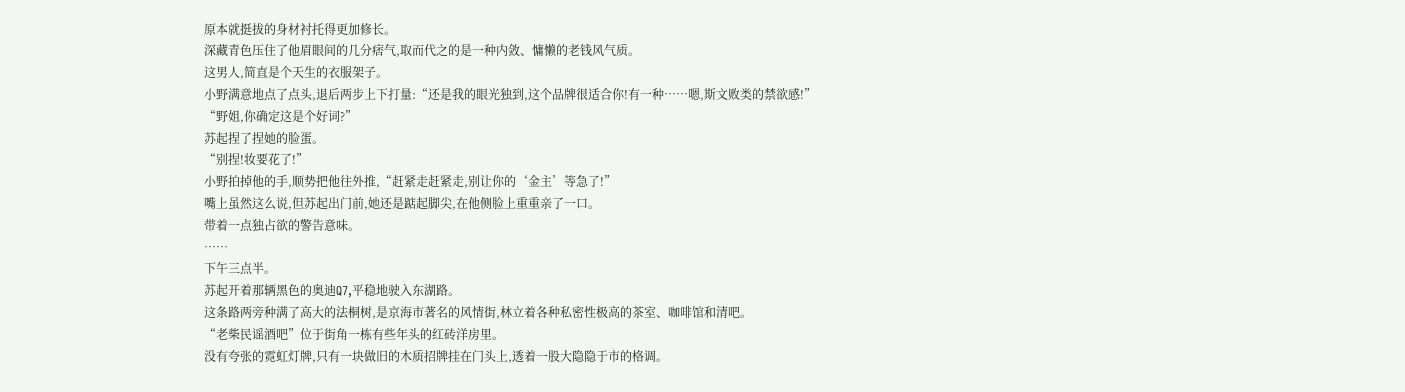原本就挺拔的身材衬托得更加修长。
深藏青色压住了他眉眼间的几分痞气,取而代之的是一种内敛、慵懒的老钱风气质。
这男人,简直是个天生的衣服架子。
小野满意地点了点头,退后两步上下打量:“还是我的眼光独到,这个品牌很适合你!有一种……嗯,斯文败类的禁欲感!”
“野姐,你确定这是个好词?”
苏起捏了捏她的脸蛋。
“别捏!妆要花了!”
小野拍掉他的手,顺势把他往外推,“赶紧走赶紧走,别让你的‘金主’等急了!”
嘴上虽然这么说,但苏起出门前,她还是踮起脚尖,在他侧脸上重重亲了一口。
带着一点独占欲的警告意味。
……
下午三点半。
苏起开着那辆黑色的奥迪Q7,平稳地驶入东湖路。
这条路两旁种满了高大的法桐树,是京海市著名的风情街,林立着各种私密性极高的茶室、咖啡馆和清吧。
“老柴民谣酒吧”位于街角一栋有些年头的红砖洋房里。
没有夸张的霓虹灯牌,只有一块做旧的木质招牌挂在门头上,透着一股大隐隐于市的格调。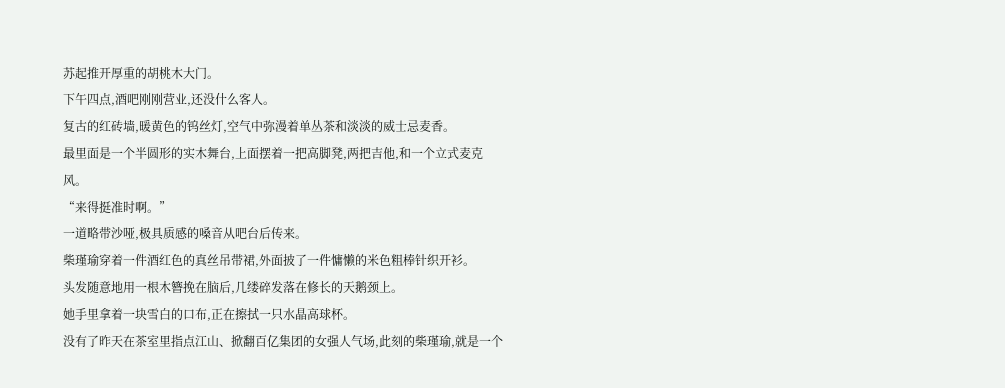苏起推开厚重的胡桃木大门。
下午四点,酒吧刚刚营业,还没什么客人。
复古的红砖墙,暖黄色的钨丝灯,空气中弥漫着单丛茶和淡淡的威士忌麦香。
最里面是一个半圆形的实木舞台,上面摆着一把高脚凳,两把吉他,和一个立式麦克风。
“来得挺准时啊。”
一道略带沙哑,极具质感的嗓音从吧台后传来。
柴瑾瑜穿着一件酒红色的真丝吊带裙,外面披了一件慵懒的米色粗棒针织开衫。
头发随意地用一根木簪挽在脑后,几缕碎发落在修长的天鹅颈上。
她手里拿着一块雪白的口布,正在擦拭一只水晶高球杯。
没有了昨天在茶室里指点江山、掀翻百亿集团的女强人气场,此刻的柴瑾瑜,就是一个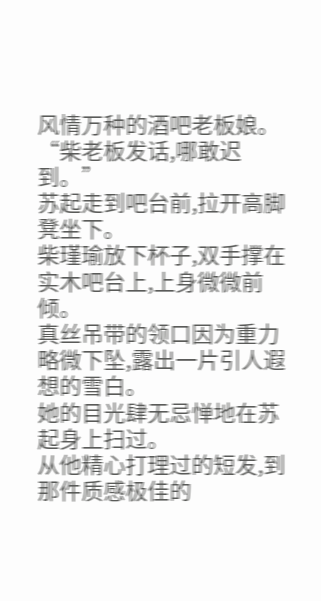风情万种的酒吧老板娘。
“柴老板发话,哪敢迟到。”
苏起走到吧台前,拉开高脚凳坐下。
柴瑾瑜放下杯子,双手撑在实木吧台上,上身微微前倾。
真丝吊带的领口因为重力略微下坠,露出一片引人遐想的雪白。
她的目光肆无忌惮地在苏起身上扫过。
从他精心打理过的短发,到那件质感极佳的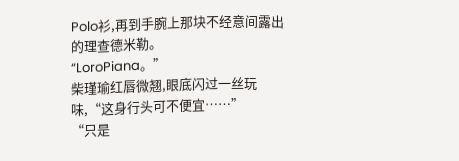Polo衫,再到手腕上那块不经意间露出的理查德米勒。
“LoroPiana。”
柴瑾瑜红唇微翘,眼底闪过一丝玩味,“这身行头可不便宜……”
“只是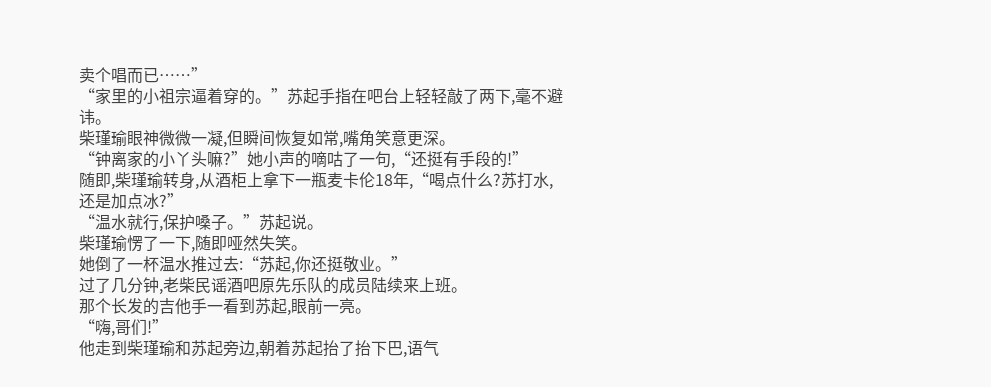卖个唱而已……”
“家里的小祖宗逼着穿的。”苏起手指在吧台上轻轻敲了两下,毫不避讳。
柴瑾瑜眼神微微一凝,但瞬间恢复如常,嘴角笑意更深。
“钟离家的小丫头嘛?”她小声的嘀咕了一句,“还挺有手段的!”
随即,柴瑾瑜转身,从酒柜上拿下一瓶麦卡伦18年,“喝点什么?苏打水,还是加点冰?”
“温水就行,保护嗓子。”苏起说。
柴瑾瑜愣了一下,随即哑然失笑。
她倒了一杯温水推过去:“苏起,你还挺敬业。”
过了几分钟,老柴民谣酒吧原先乐队的成员陆续来上班。
那个长发的吉他手一看到苏起,眼前一亮。
“嗨,哥们!”
他走到柴瑾瑜和苏起旁边,朝着苏起抬了抬下巴,语气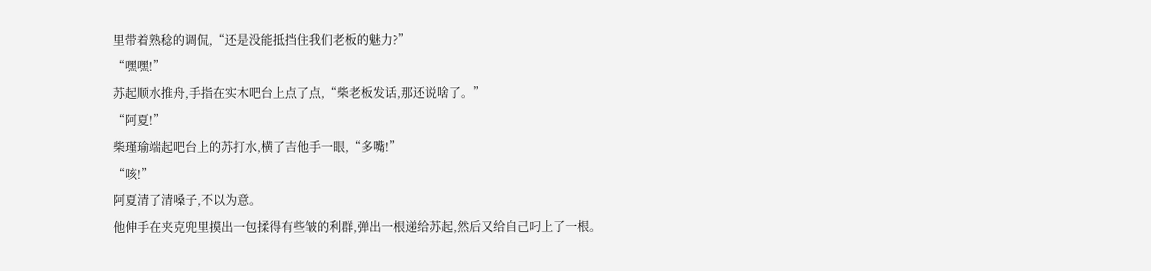里带着熟稔的调侃,“还是没能抵挡住我们老板的魅力?”
“嘿嘿!”
苏起顺水推舟,手指在实木吧台上点了点,“柴老板发话,那还说啥了。”
“阿夏!”
柴瑾瑜端起吧台上的苏打水,横了吉他手一眼,“多嘴!”
“咳!”
阿夏清了清嗓子,不以为意。
他伸手在夹克兜里摸出一包揉得有些皱的利群,弹出一根递给苏起,然后又给自己叼上了一根。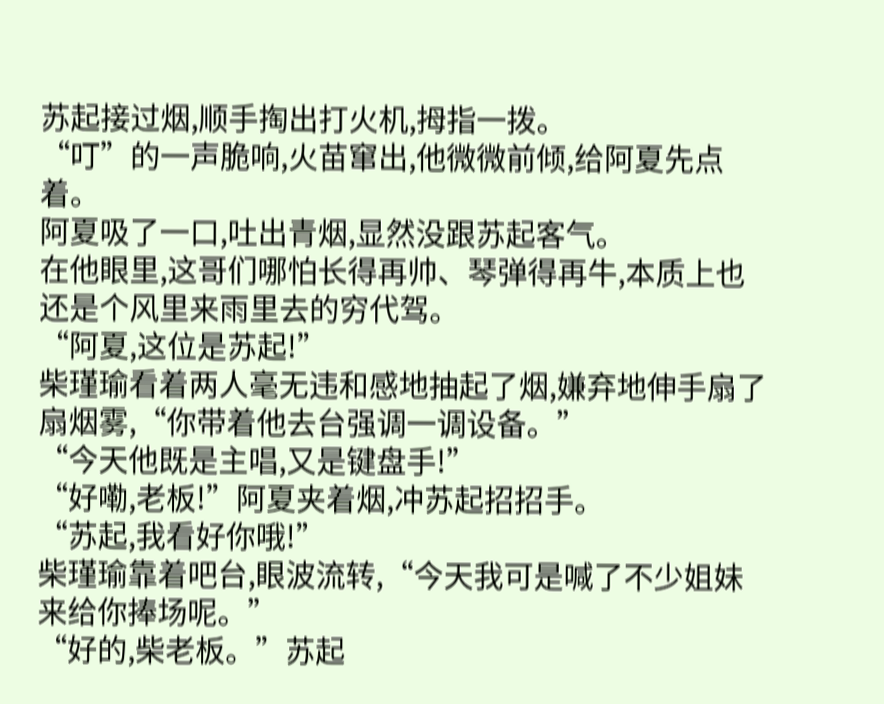苏起接过烟,顺手掏出打火机,拇指一拨。
“叮”的一声脆响,火苗窜出,他微微前倾,给阿夏先点着。
阿夏吸了一口,吐出青烟,显然没跟苏起客气。
在他眼里,这哥们哪怕长得再帅、琴弹得再牛,本质上也还是个风里来雨里去的穷代驾。
“阿夏,这位是苏起!”
柴瑾瑜看着两人毫无违和感地抽起了烟,嫌弃地伸手扇了扇烟雾,“你带着他去台强调一调设备。”
“今天他既是主唱,又是键盘手!”
“好嘞,老板!”阿夏夹着烟,冲苏起招招手。
“苏起,我看好你哦!”
柴瑾瑜靠着吧台,眼波流转,“今天我可是喊了不少姐妹来给你捧场呢。”
“好的,柴老板。”苏起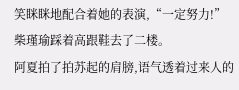笑眯眯地配合着她的表演,“一定努力!”
柴瑾瑜踩着高跟鞋去了二楼。
阿夏拍了拍苏起的肩膀,语气透着过来人的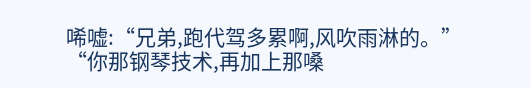唏嘘:“兄弟,跑代驾多累啊,风吹雨淋的。”
“你那钢琴技术,再加上那嗓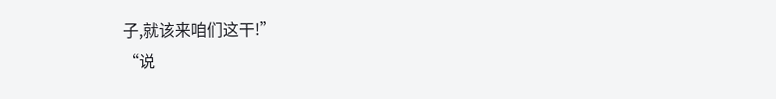子,就该来咱们这干!”
“说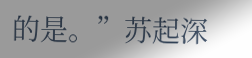的是。”苏起深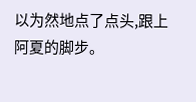以为然地点了点头,跟上阿夏的脚步。